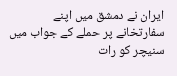ایران نے دمشق میں اپنے سفارتخانے پر حملے کے جواب میں سنیچر کو رات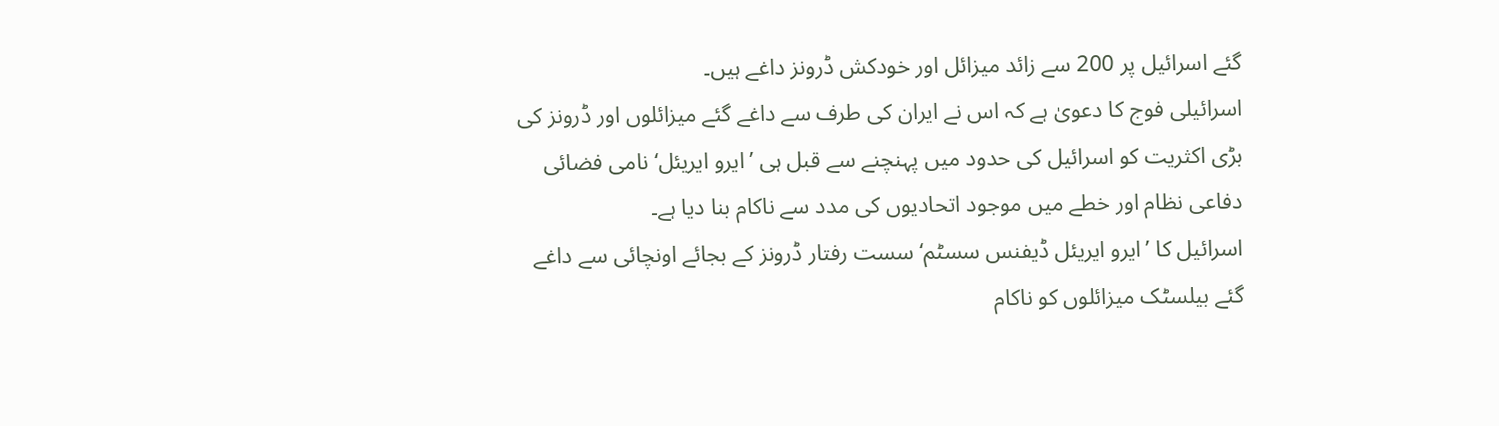گئے اسرائیل پر 200 سے زائد میزائل اور خودکش ڈرونز داغے ہیں۔
اسرائیلی فوج کا دعویٰ ہے کہ اس نے ایران کی طرف سے داغے گئے میزائلوں اور ڈرونز کی بڑی اکثریت کو اسرائیل کی حدود میں پہنچنے سے قبل ہی ’ایرو ایریئل‘ نامی فضائی دفاعی نظام اور خطے میں موجود اتحادیوں کی مدد سے ناکام بنا دیا ہے۔
اسرائیل کا ’ایرو ایریئل ڈیفنس سسٹم‘ سست رفتار ڈرونز کے بجائے اونچائی سے داغے گئے بیلسٹک میزائلوں کو ناکام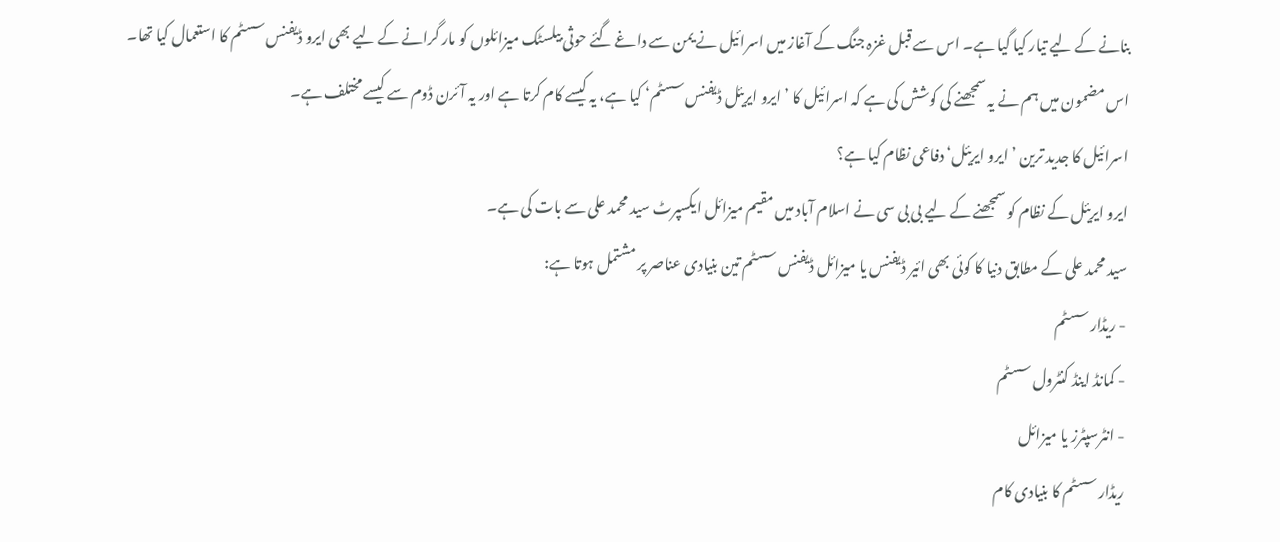بنانے کے لیے تیار کیا گیا ہے۔ اس سے قبل غزہ جنگ کے آغاز میں اسرائیل نے یمن سے داغے گئے حوثی بیلسٹک میزائلوں کو مار گرانے کے لیے بھی ایرو ڈیفنس سسٹم کا استعمال کیا تھا۔
اس مضمون میں ہم نے یہ سمجھنے کی کوشش کی ہے کہ اسرائیل کا ’ایرو ایریئل ڈیفنس سسٹم‘ کیا ہے، یہ کیسے کام کرتا ہے اور یہ آئرن ڈوم سے کیسے مختلف ہے۔
اسرائیل کا جدید ترین ’ایرو ایریئل‘ دفاعی نظام کیا ہے؟
ایرو ایریئل کے نظام کو سمجھنے کے لیے بی بی سی نے اسلام آباد میں مقیم میزائل ایکسپرٹ سید محمد علی سے بات کی ہے۔
سید محمد علی کے مطابق دنیا کا کوئی بھی ائیر ڈیفنس یا میزائل ڈیفنس سسٹم تین بنیادی عناصر پر مشتمل ہوتا ہے:
- ریڈار سسٹم
- کمانڈ اینڈ کنٹرول سسٹم
- انٹرسپٹرز یا میزائل
ریڈار سسٹم کا بنیادی کام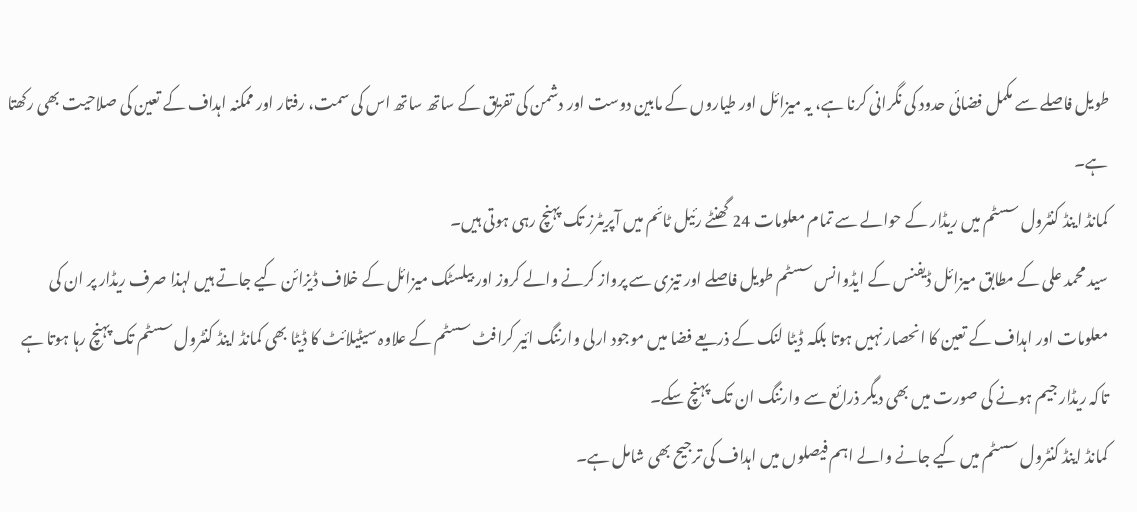طویل فاصلے سے مکمل فضائی حدود کی نگرانی کرنا ہے، یہ میزائل اور طیاروں کے مابین دوست اور دشمن کی تفریق کے ساتھ ساتھ اس کی سمت، رفتار اور ممکنہ اہداف کے تعین کی صلاحیت بھی رکھتا ہے۔
کمانڈ اینڈ کنٹرول سسٹم میں ریڈار کے حوالے سے تمام معلومات 24 گھنٹے رئیل ٹائم میں آپریٹرز تک پہنچ رہی ہوتی ہیں۔
سید محمد علی کے مطابق میزائل ڈیفنس کے ایڈوانس سسٹم طویل فاصلے اور تیزی سے پرواز کرنے والے کروز اور بیلسٹک میزائل کے خلاف ڈیزائن کیے جاتے ہیں لہذا صرف ریڈار پر ان کی معلومات اور اہداف کے تعین کا انحصار نہیں ہوتا بلکہ ڈیٹا لنک کے ذریعے فضا میں موجود ارلی وارننگ ائیر کرافٹ سسٹم کے علاوہ سیٹیلائٹ کا ڈیٹا بھی کمانڈ اینڈ کنٹرول سسٹم تک پہنچ رہا ہوتا ہے تاکہ ریڈار جیم ہونے کی صورت میں بھی دیگر ذرائع سے وارننگ ان تک پہنچ سکے۔
کمانڈ اینڈ کنٹرول سسٹم میں کیے جانے والے اہم فیصلوں میں اہداف کی ترجیح بھی شامل ہے۔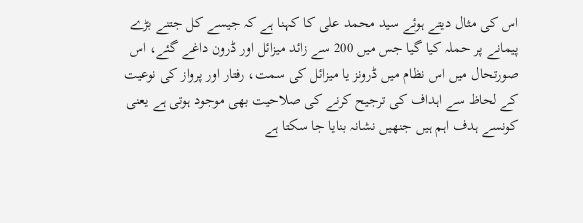اس کی مثال دیتے ہوئے سید محمد علی کا کہنا ہے کہ جیسے کل جتنے بڑے پیمانے پر حملہ کیا گیا جس میں 200 سے زائد میزائل اور ڈرون داغے گئے، اس صورتحال میں اس نظام میں ڈرونز یا میزائل کی سمت، رفتار اور پرواز کی نوعیت کے لحاظ سے اہداف کی ترجیح کرنے کی صلاحیت بھی موجود ہوتی ہے یعنی کونسے ہدف اہم ہیں جنھیں نشانہ بنایا جا سکتا ہے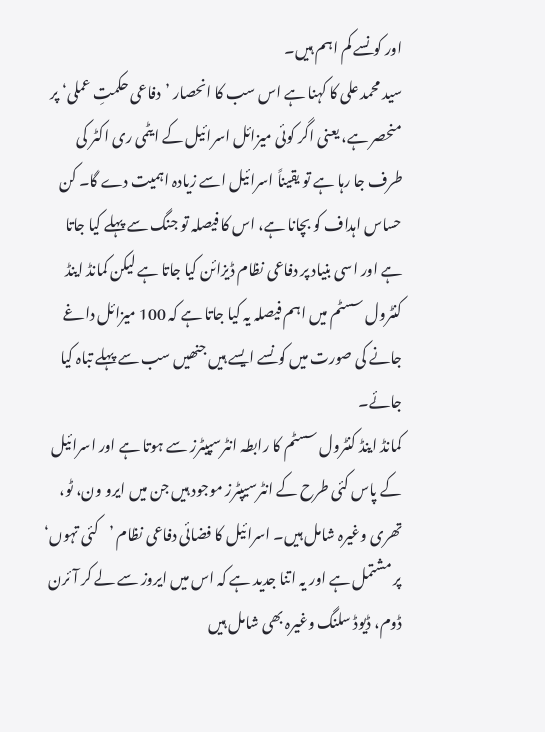اور کونسے کم اہم ہیں۔
سید محمد علی کا کہنا ہے اس سب کا انحصار ’دفاعی حکمتِ عملی‘ پر منحصر ہے، یعنی اگر کوئی میزائل اسرائیل کے ایٹمی ری اکٹر کی طرف جا رہا ہے تو یقیناً اسرائیل اسے زیادہ اہمیت دے گا۔ کن حساس اہداف کو بچانا ہے، اس کا فیصلہ تو جنگ سے پہلے کیا جاتا ہے اور اسی بنیاد پر دفاعی نظام ڈیزائن کیا جاتا ہے لیکن کمانڈ اینڈ کنٹرول سسٹم میں اہم فیصلہ یہ کیا جاتا ہے کہ 100 میزائل داغے جانے کی صورت میں کونسے ایسے ہیں جنھیں سب سے پہلے تباہ کیا جائے۔
کمانڈ اینڈ کنٹرول سسٹم کا رابطہ انٹرسپیٹرز سے ہوتا ہے اور اسرائیل کے پاس کئی طرح کے انٹرسیپٹرز موجود ہیں جن میں ایرو ون، ٹو، تھری وغیرہ شامل ہیں۔ اسرائیل کا فضائی دفاعی نظام ’کئی تہوں‘ پر مشتمل ہے اور یہ اتنا جدید ہے کہ اس میں ایروز سے لے کر آئرن ڈوم، ڈیوڈ سلنگ وغیرہ بھی شامل ہیں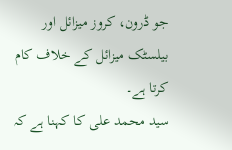جو ڈرون، کروز میزائل اور بیلسٹک میزائل کے خلاف کام کرتا ہے۔
سید محمد علی کا کہنا ہے کہ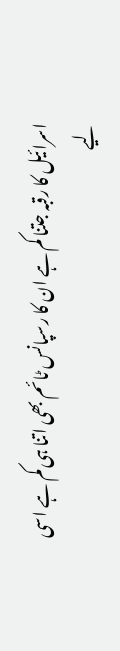اسرائیل کا رقبہ جتنا کم ہے ان کا رسپانس ٹائم بھی اتنا ہی کم ہے اسی لیے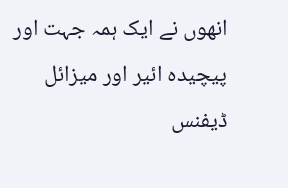انھوں نے ایک ہمہ جہت اور پیچیدہ ائیر اور میزائل ڈیفنس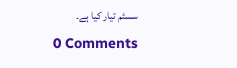سسٹم تیار کیا ہے۔
0 Comments